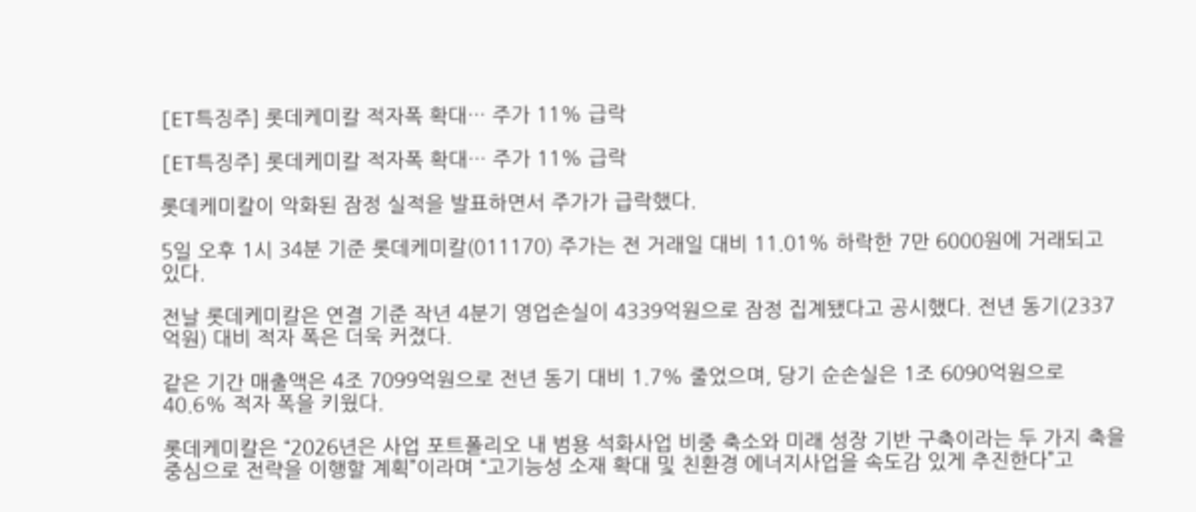[ET특징주] 롯데케미칼 적자폭 확대… 주가 11% 급락

[ET특징주] 롯데케미칼 적자폭 확대… 주가 11% 급락

롯데케미칼이 악화된 잠정 실적을 발표하면서 주가가 급락했다.

5일 오후 1시 34분 기준 롯데케미칼(011170) 주가는 전 거래일 대비 11.01% 하락한 7만 6000원에 거래되고 있다.

전날 롯데케미칼은 연결 기준 작년 4분기 영업손실이 4339억원으로 잠정 집계됐다고 공시했다. 전년 동기(2337억원) 대비 적자 폭은 더욱 커졌다.

같은 기간 매출액은 4조 7099억원으로 전년 동기 대비 1.7% 줄었으며, 당기 순손실은 1조 6090억원으로 40.6% 적자 폭을 키웠다.

롯데케미칼은 “2026년은 사업 포트폴리오 내 범용 석화사업 비중 축소와 미래 성장 기반 구축이라는 두 가지 축을 중심으로 전략을 이행할 계획”이라며 “고기능성 소재 확대 및 친환경 에너지사업을 속도감 있게 추진한다”고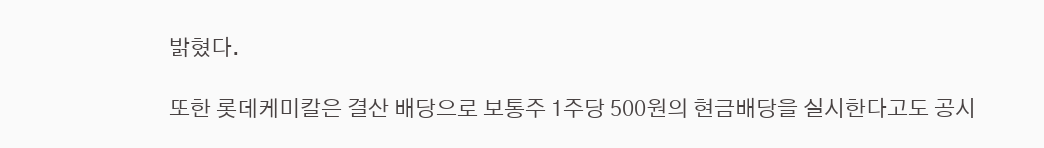밝혔다.

또한 롯데케미칼은 결산 배당으로 보통주 1주당 500원의 현금배당을 실시한다고도 공시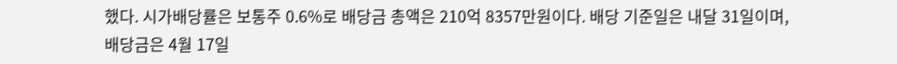했다. 시가배당률은 보통주 0.6%로 배당금 총액은 210억 8357만원이다. 배당 기준일은 내달 31일이며, 배당금은 4월 17일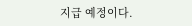지급 예정이다.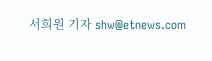서희원 기자 shw@etnews.com